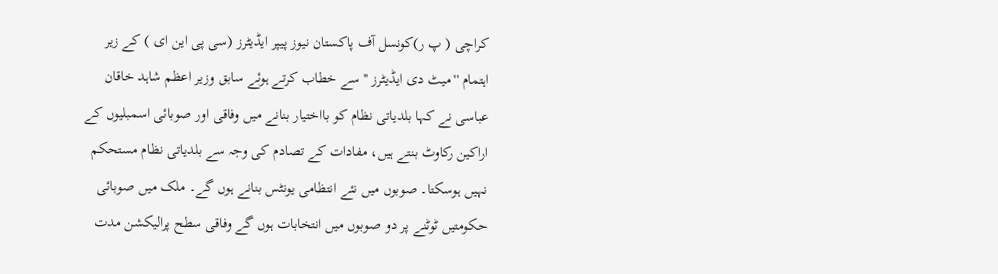کراچی ( پ ر)کونسل آف پاکستان نیوز پیپر ایڈیٹرز (سی پی این ای ) کے زیر اہتمام ''میٹ دی ایڈیٹرز '' سے خطاب کرتے ہوئے سابق وزیر اعظم شاہد خاقان عباسی نے کہا بلدیاتی نظام کو بااختیار بنانے میں وفاقی اور صوبائی اسمبلیوں کے اراکین رکاوٹ بنتے ہیں، مفادات کے تصادم کی وجہ سے بلدیاتی نظام مستحکم نہیں ہوسکتا۔ صوبوں میں نئے انتظامی یونٹس بنانے ہوں گے۔ ملک میں صوبائی حکومتیں ٹوٹنے پر دو صوبوں میں انتخابات ہوں گے وفاقی سطح پرالیکشن مدت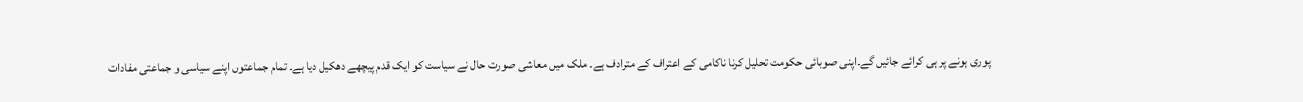پوری ہونے پر ہی کرائے جائیں گے۔اپنی صوبائی حکومت تحلیل کرنا ناکامی کے اعتراف کے مترادف ہے۔ ملک میں معاشی صورت حال نے سیاست کو ایک قدم پیچھے دھکیل دیا ہے۔ تمام جماعتوں اپنے سیاسی و جماعتی مفادات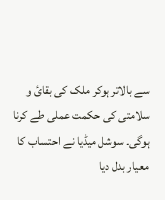سے بالاتر ہوکر ملک کی بقائ و سلامتی کی حکمت عملی طے کرنا ہوگی۔ سوشل میڈیا نے احتساب کا معیار بدل دیا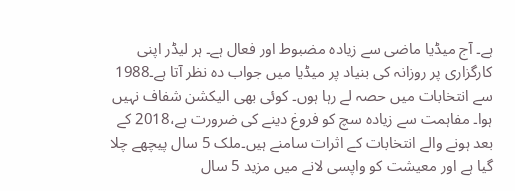ہے۔ آج میڈیا ماضی سے زیادہ مضبوط اور فعال ہے۔ ہر لیڈر اپنی کارگزاری پر روزانہ کی بنیاد پر میڈیا میں جواب دہ نظر آتا ہے۔1988 سے انتخابات میں حصہ لے رہا ہوں۔ کوئی بھی الیکشن شفاف نہیں ہوا۔ مفاہمت سے زیادہ سچ کو فروغ دینے کی ضرورت ہے،2018 کے بعد ہونے والے انتخابات کے اثرات سامنے ہیں۔ملک 5 سال پیچھے چلا گیا ہے اور معیشت کو واپسی لانے میں مزید 5 سال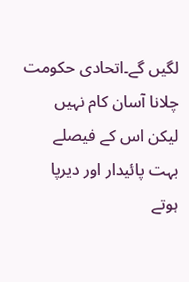لگیں گے۔اتحادی حکومت چلانا آسان کام نہیں لیکن اس کے فیصلے بہت پائیدار اور دیرپا ہوتے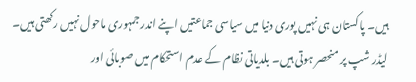ہیں۔ پاکستان ہی نہیں پوری دنیا میں سیاسی جماعتیں اپنے اندر جمہوری ماحول نہیں رکھتی ہیں۔ لیڈر شپ پر منحصر ہوتی ہیں۔ بلدیاتی نظام کے عدم استحکام میں صوبائی اور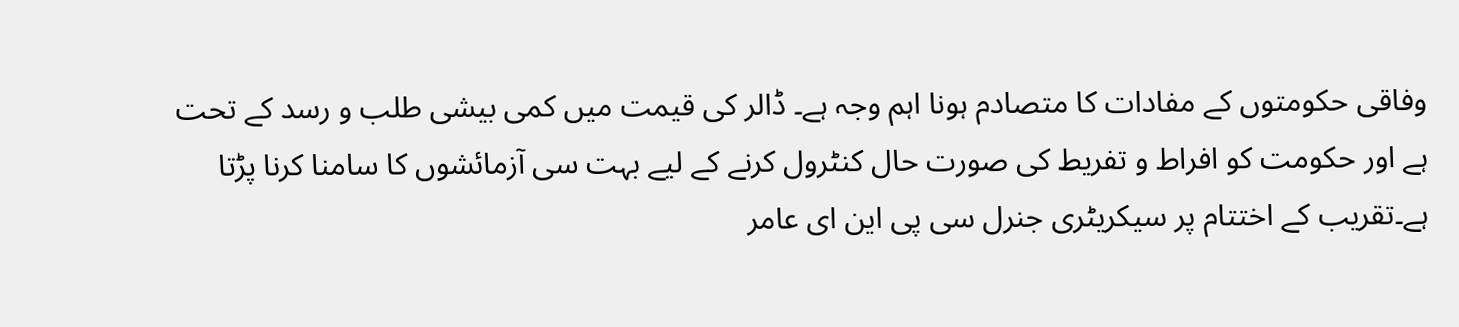وفاقی حکومتوں کے مفادات کا متصادم ہونا اہم وجہ ہے۔ ڈالر کی قیمت میں کمی بیشی طلب و رسد کے تحت ہے اور حکومت کو افراط و تفریط کی صورت حال کنٹرول کرنے کے لیے بہت سی آزمائشوں کا سامنا کرنا پڑتا ہے۔تقریب کے اختتام پر سیکریٹری جنرل سی پی این ای عامر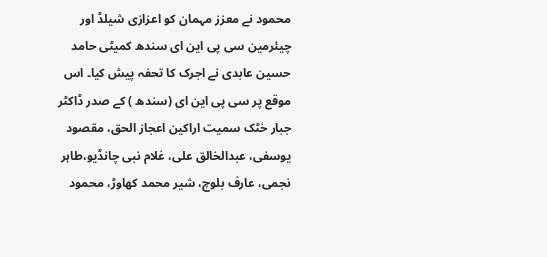محمود نے معزز مہمان کو اعزازی شیلڈ اور چیئرمین سی پی این ای سندھ کمیٹی حامد حسین عابدی نے اجرک کا تحفہ پیش کیا۔ اس موقع پر سی پی این ای (سندھ ) کے صدر ڈاکٹر جبار خٹک سمیت اراکین اعجاز الحق، مقصود یوسفی، عبدالخالق علی، غلام نبی چانڈیو،طاہر نجمی، عارف بلوچ، شیر محمد کھاوڑ، محمود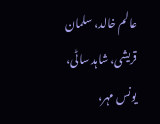عالم خالد، سلمان قریشی، شاہد ساٹی، یونس مہر،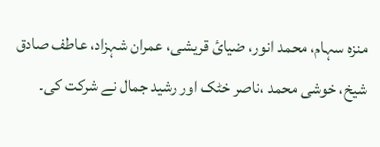منزہ سہام، محمد انور، ضیائ قریشی، عمران شہزاد، عاطف صادق شیخ، خوشی محمد ،ناصر خٹک اور رشید جمال نے شرکت کی۔